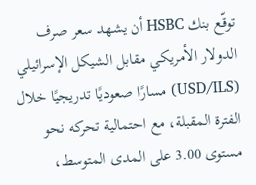توقّع بنك HSBC أن يشهد سعر صرف الدولار الأمريكي مقابل الشيكل الإسرائيلي (USD/ILS) مسارًا صعوديًا تدريجيًا خلال الفترة المقبلة، مع احتمالية تحركه نحو مستوى 3.00 على المدى المتوسط،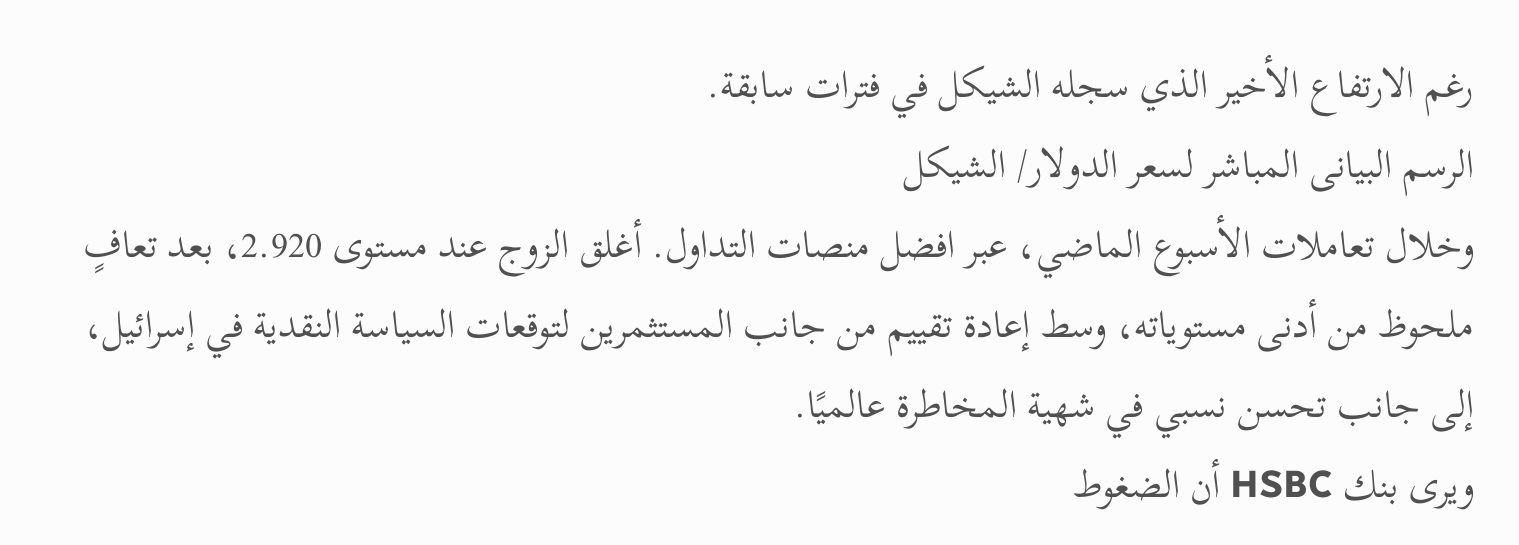رغم الارتفاع الأخير الذي سجله الشيكل في فترات سابقة.
الرسم البيانى المباشر لسعر الدولار/ الشيكل
وخلال تعاملات الأسبوع الماضي، عبر افضل منصات التداول. أغلق الزوج عند مستوى 2.920، بعد تعافٍ ملحوظ من أدنى مستوياته، وسط إعادة تقييم من جانب المستثمرين لتوقعات السياسة النقدية في إسرائيل، إلى جانب تحسن نسبي في شهية المخاطرة عالميًا.
ويرى بنك HSBC أن الضغوط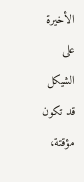الأخيرة على الشيكل قد تكون مؤقتة،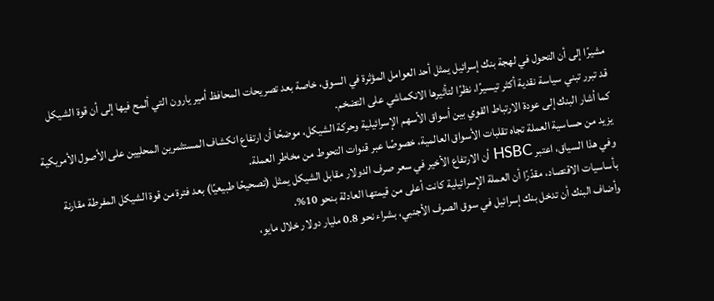مشيرًا إلى أن التحول في لهجة بنك إسرائيل يمثل أحد العوامل المؤثرة في السوق، خاصة بعد تصريحات المحافظ أمير يارون التي ألمح فيها إلى أن قوة الشيكل قد تبرر تبني سياسة نقدية أكثر تيسيرًا، نظرًا لتأثيرها الانكماشي على التضخم.
كما أشار البنك إلى عودة الارتباط القوي بين أسواق الأسهم الإسرائيلية وحركة الشيكل، موضحًا أن ارتفاع انكشاف المستثمرين المحليين على الأصول الأمريكية يزيد من حساسية العملة تجاه تقلبات الأسواق العالمية، خصوصًا عبر قنوات التحوط من مخاطر العملة.
وفي هذا السياق، اعتبر HSBC أن الارتفاع الأخير في سعر صرف الدولار مقابل الشيكل يمثل (تصحيحًا طبيعيًا) بعد فترة من قوة الشيكل المفرطة مقارنة بأساسيات الاقتصاد، مقدّرًا أن العملة الإسرائيلية كانت أعلى من قيمتها العادلة بنحو 10%.
وأضاف البنك أن تدخل بنك إسرائيل في سوق الصرف الأجنبي، بشراء نحو 0.8 مليار دولار خلال مايو،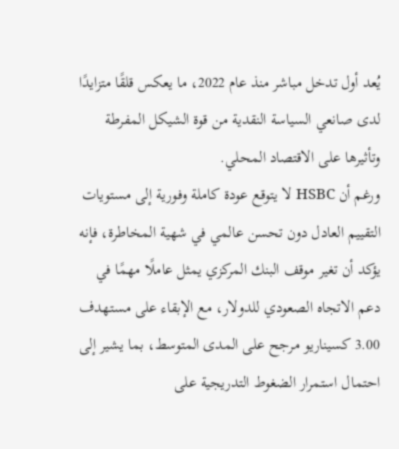يُعد أول تدخل مباشر منذ عام 2022، ما يعكس قلقًا متزايدًا لدى صانعي السياسة النقدية من قوة الشيكل المفرطة وتأثيرها على الاقتصاد المحلي.
ورغم أن HSBC لا يتوقع عودة كاملة وفورية إلى مستويات التقييم العادل دون تحسن عالمي في شهية المخاطرة، فإنه يؤكد أن تغير موقف البنك المركزي يمثل عاملًا مهمًا في دعم الاتجاه الصعودي للدولار، مع الإبقاء على مستهدف 3.00 كسيناريو مرجح على المدى المتوسط، بما يشير إلى احتمال استمرار الضغوط التدريجية على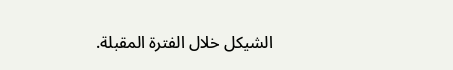الشيكل خلال الفترة المقبلة.